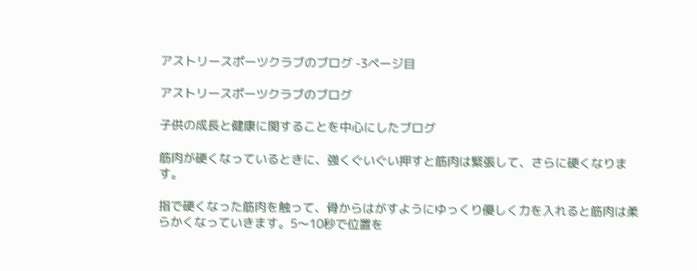アストリースポーツクラブのブログ -3ページ目

アストリースポーツクラブのブログ

子供の成長と健康に関することを中心にしたブログ

筋肉が硬くなっているときに、強くぐいぐい押すと筋肉は緊張して、さらに硬くなります。

指で硬くなった筋肉を触って、骨からはがすようにゆっくり優しく力を入れると筋肉は柔らかくなっていきます。5〜10秒で位置を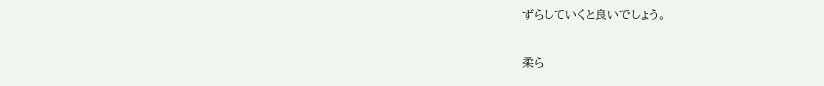ずらしていくと良いでしょう。

柔ら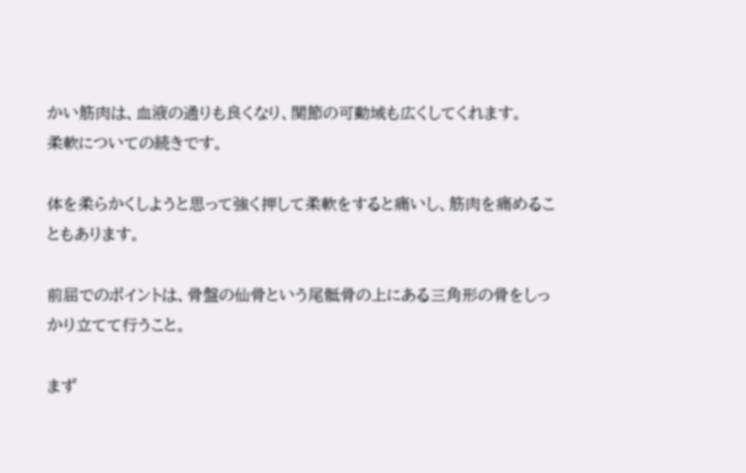かい筋肉は、血液の通りも良くなり、関節の可動域も広くしてくれます。
柔軟についての続きです。

体を柔らかくしようと思って強く押して柔軟をすると痛いし、筋肉を痛めることもあります。

前屈でのポイントは、骨盤の仙骨という尾骶骨の上にある三角形の骨をしっかり立てて行うこと。

まず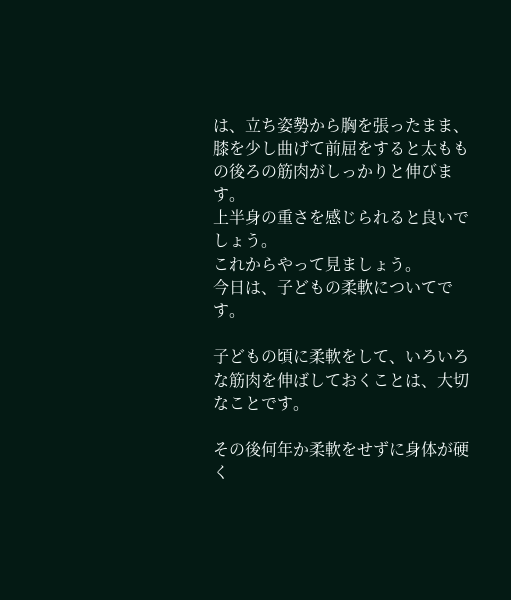は、立ち姿勢から胸を張ったまま、膝を少し曲げて前屈をすると太ももの後ろの筋肉がしっかりと伸びます。
上半身の重さを感じられると良いでしょう。
これからやって見ましょう。
今日は、子どもの柔軟についてです。

子どもの頃に柔軟をして、いろいろな筋肉を伸ばしておくことは、大切なことです。

その後何年か柔軟をせずに身体が硬く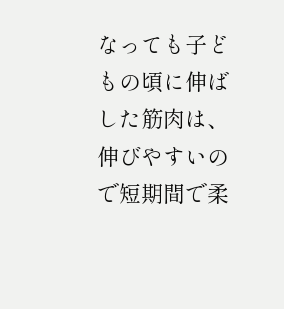なっても子どもの頃に伸ばした筋肉は、伸びやすいので短期間で柔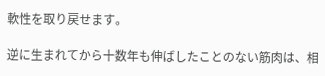軟性を取り戻せます。

逆に生まれてから十数年も伸ばしたことのない筋肉は、相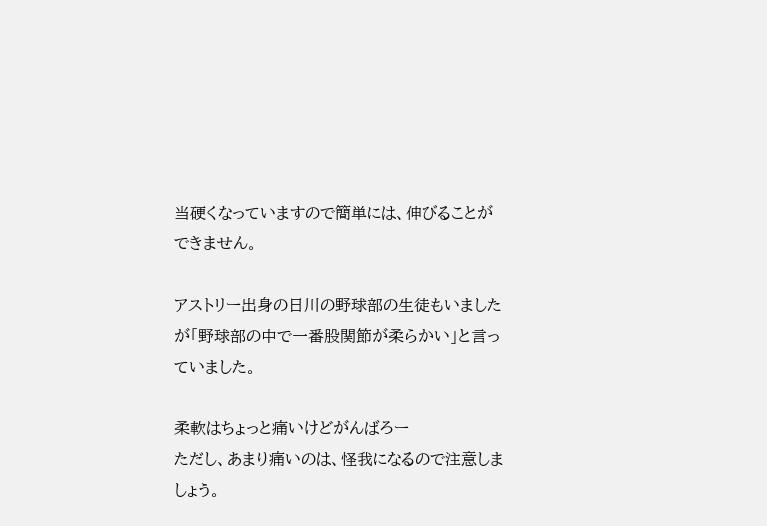当硬くなっていますので簡単には、伸びることができません。

アストリー出身の日川の野球部の生徒もいましたが「野球部の中で一番股関節が柔らかい」と言っていました。

柔軟はちょっと痛いけどがんばろー
ただし、あまり痛いのは、怪我になるので注意しましょう。